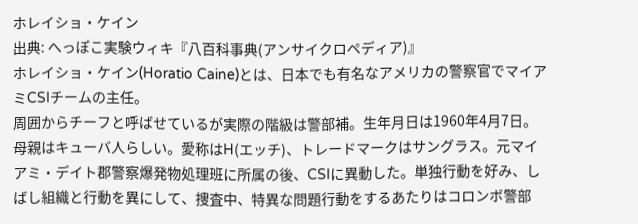ホレイショ・ケイン
出典: へっぽこ実験ウィキ『八百科事典(アンサイクロペディア)』
ホレイショ・ケイン(Horatio Caine)とは、日本でも有名なアメリカの警察官でマイアミCSIチームの主任。
周囲からチーフと呼ばせているが実際の階級は警部補。生年月日は1960年4月7日。母親はキューバ人らしい。愛称はH(エッチ)、トレードマークはサングラス。元マイアミ・デイト郡警察爆発物処理班に所属の後、CSIに異動した。単独行動を好み、しばし組織と行動を異にして、捜査中、特異な問題行動をするあたりはコロンボ警部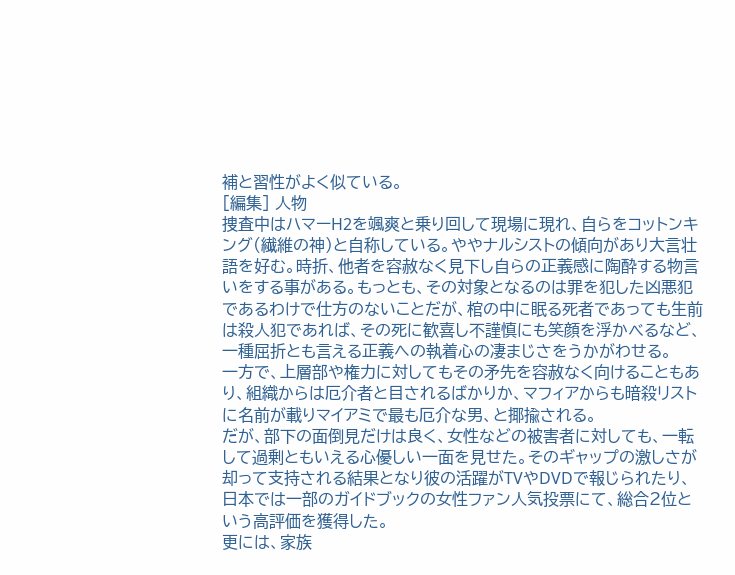補と習性がよく似ている。
[編集] 人物
捜査中はハマーH2を颯爽と乗り回して現場に現れ、自らをコットンキング(繊維の神)と自称している。ややナルシストの傾向があり大言壮語を好む。時折、他者を容赦なく見下し自らの正義感に陶酔する物言いをする事がある。もっとも、その対象となるのは罪を犯した凶悪犯であるわけで仕方のないことだが、棺の中に眠る死者であっても生前は殺人犯であれば、その死に歓喜し不謹慎にも笑顔を浮かべるなど、一種屈折とも言える正義への執着心の凄まじさをうかがわせる。
一方で、上層部や権力に対してもその矛先を容赦なく向けることもあり、組織からは厄介者と目されるばかりか、マフィアからも暗殺リストに名前が載りマイアミで最も厄介な男、と揶揄される。
だが、部下の面倒見だけは良く、女性などの被害者に対しても、一転して過剰ともいえる心優しい一面を見せた。そのギャップの激しさが却って支持される結果となり彼の活躍がTVやDVDで報じられたり、日本では一部のガイドブックの女性ファン人気投票にて、総合2位という高評価を獲得した。
更には、家族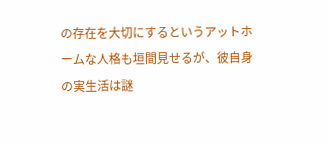の存在を大切にするというアットホームな人格も垣間見せるが、彼自身の実生活は謎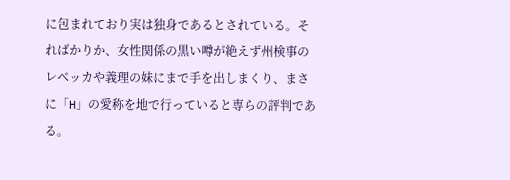に包まれており実は独身であるとされている。そればかりか、女性関係の黒い噂が絶えず州検事のレベッカや義理の妹にまで手を出しまくり、まさに「H」の愛称を地で行っていると専らの評判である。